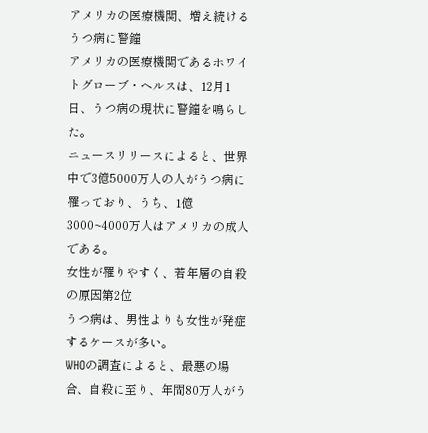アメリカの医療機関、増え続けるうつ病に警鐘
アメリカの医療機関であるホワイトグローブ・ヘルスは、12月1日、うつ病の現状に警鐘を鳴らした。
ニュースリリースによると、世界中で3億5000万人の人がうつ病に罹っており、うち、1億3000~4000万人はアメリカの成人である。
女性が罹りやすく、若年層の自殺の原因第2位
うつ病は、男性よりも女性が発症するケースが多い。
WHOの調査によると、最悪の場合、自殺に至り、年間80万人がう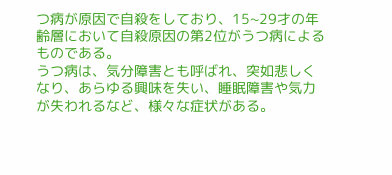つ病が原因で自殺をしており、15~29才の年齢層において自殺原因の第2位がうつ病によるものである。
うつ病は、気分障害とも呼ばれ、突如悲しくなり、あらゆる興味を失い、睡眠障害や気力が失われるなど、様々な症状がある。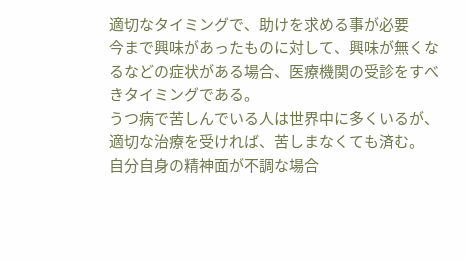適切なタイミングで、助けを求める事が必要
今まで興味があったものに対して、興味が無くなるなどの症状がある場合、医療機関の受診をすべきタイミングである。
うつ病で苦しんでいる人は世界中に多くいるが、適切な治療を受ければ、苦しまなくても済む。
自分自身の精神面が不調な場合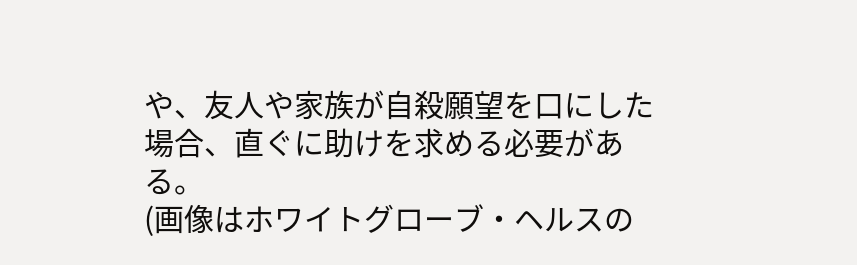や、友人や家族が自殺願望を口にした場合、直ぐに助けを求める必要がある。
(画像はホワイトグローブ・ヘルスの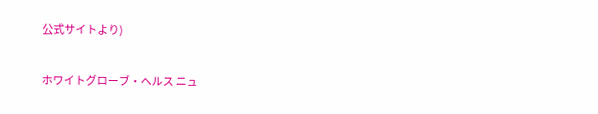公式サイトより)

ホワイトグローブ・ヘルス ニュ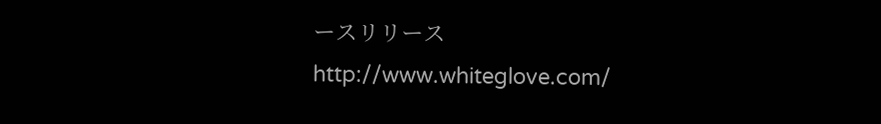ースリリース
http://www.whiteglove.com/